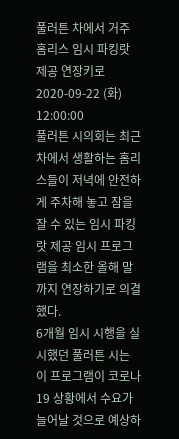풀러튼 차에서 거주 홈리스 임시 파킹랏 제공 연장키로
2020-09-22 (화) 12:00:00
풀러튼 시의회는 최근 차에서 생활하는 홈리스들이 저녁에 안전하게 주차해 놓고 잠을 잘 수 있는 임시 파킹랏 제공 임시 프로그램을 최소한 올해 말까지 연장하기로 의결했다.
6개월 임시 시행을 실시했던 풀러튼 시는 이 프로그램이 코로나 19 상황에서 수요가 늘어날 것으로 예상하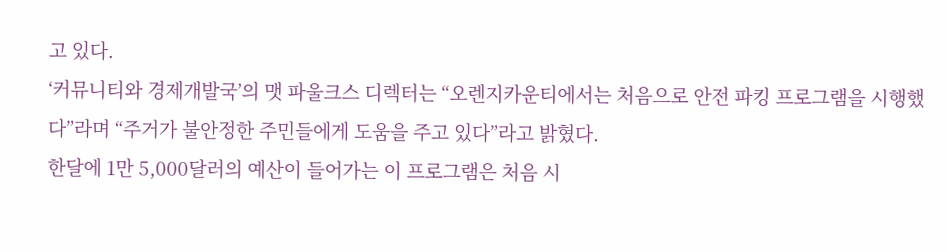고 있다.
‘커뮤니티와 경제개발국’의 맷 파울크스 디렉터는 “오렌지카운티에서는 처음으로 안전 파킹 프로그램을 시행했다”라며 “주거가 불안정한 주민들에게 도움을 주고 있다”라고 밝혔다.
한달에 1만 5,000달러의 예산이 들어가는 이 프로그램은 처음 시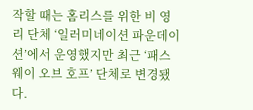작할 때는 홈리스를 위한 비 영리 단체 ‘일러미네이션 파운데이션’에서 운영했지만 최근 ‘패스웨이 오브 호프’ 단체로 변경됐다.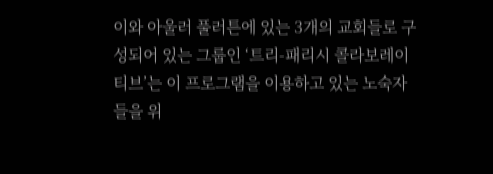이와 아울러 풀러튼에 있는 3개의 교회들로 구성되어 있는 그룹인 ‘트리-패리시 콜라보레이티브’는 이 프로그램을 이용하고 있는 노숙자들을 위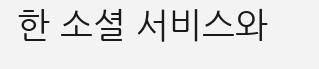한 소셜 서비스와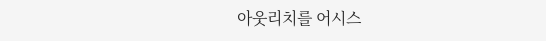아웃리치를 어시스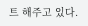트 해주고 있다.